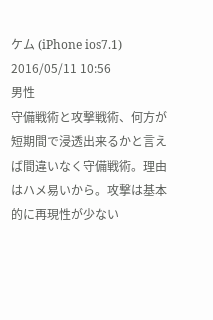ケム (iPhone ios7.1)
2016/05/11 10:56
男性
守備戦術と攻撃戦術、何方が短期間で浸透出来るかと言えば間違いなく守備戦術。理由はハメ易いから。攻撃は基本的に再現性が少ない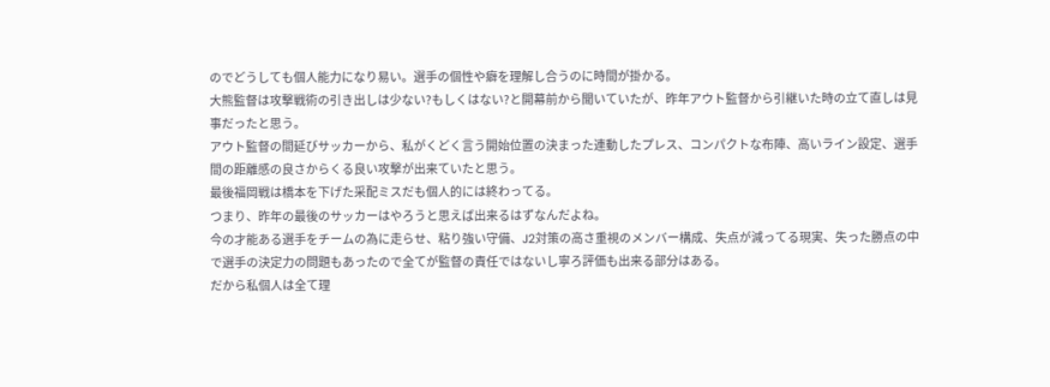のでどうしても個人能力になり易い。選手の個性や癖を理解し合うのに時間が掛かる。
大熊監督は攻撃戦術の引き出しは少ない?もしくはない?と開幕前から聞いていたが、昨年アウト監督から引継いた時の立て直しは見事だったと思う。
アウト監督の間延びサッカーから、私がくどく言う開始位置の決まった連動したプレス、コンパクトな布陣、高いライン設定、選手間の距離感の良さからくる良い攻撃が出来ていたと思う。
最後福岡戦は橋本を下げた采配ミスだも個人的には終わってる。
つまり、昨年の最後のサッカーはやろうと思えば出来るはずなんだよね。
今の才能ある選手をチームの為に走らせ、粘り強い守備、J2対策の高さ重視のメンバー構成、失点が減ってる現実、失った勝点の中で選手の決定力の問題もあったので全てが監督の責任ではないし寧ろ評価も出来る部分はある。
だから私個人は全て理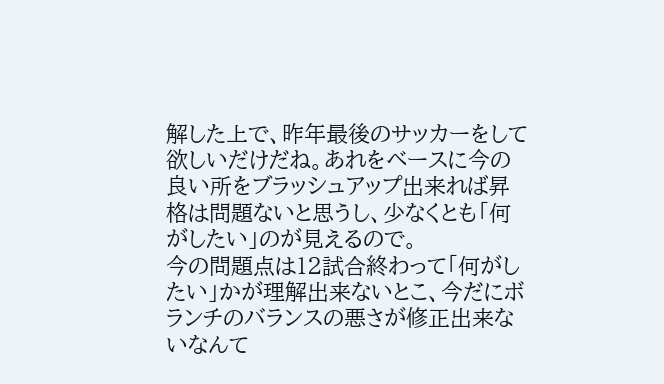解した上で、昨年最後のサッカーをして欲しいだけだね。あれをベースに今の良い所をブラッシュアップ出来れば昇格は問題ないと思うし、少なくとも「何がしたい」のが見えるので。
今の問題点は12試合終わって「何がしたい」かが理解出来ないとこ、今だにボランチのバランスの悪さが修正出来ないなんて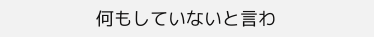何もしていないと言わ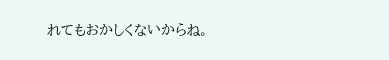れてもおかしくないからね。